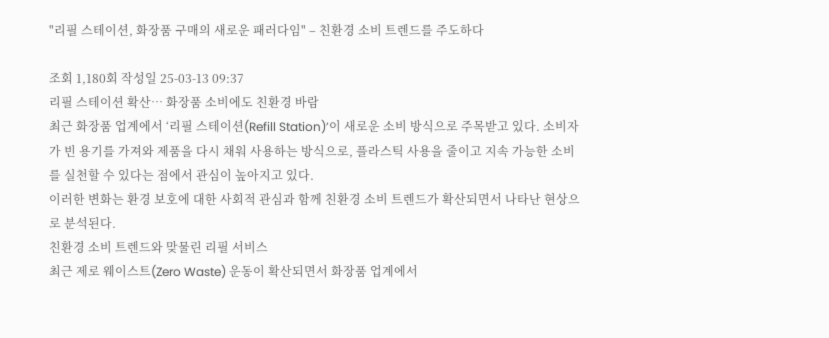"리필 스테이션, 화장품 구매의 새로운 패러다임" – 친환경 소비 트렌드를 주도하다

조회 1,180회 작성일 25-03-13 09:37
리필 스테이션 확산… 화장품 소비에도 친환경 바람
최근 화장품 업계에서 ‘리필 스테이션(Refill Station)’이 새로운 소비 방식으로 주목받고 있다. 소비자가 빈 용기를 가져와 제품을 다시 채워 사용하는 방식으로, 플라스틱 사용을 줄이고 지속 가능한 소비를 실천할 수 있다는 점에서 관심이 높아지고 있다.
이러한 변화는 환경 보호에 대한 사회적 관심과 함께 친환경 소비 트렌드가 확산되면서 나타난 현상으로 분석된다.
친환경 소비 트렌드와 맞물린 리필 서비스
최근 제로 웨이스트(Zero Waste) 운동이 확산되면서 화장품 업계에서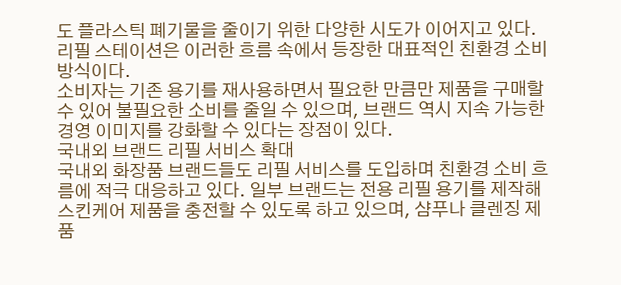도 플라스틱 폐기물을 줄이기 위한 다양한 시도가 이어지고 있다. 리필 스테이션은 이러한 흐름 속에서 등장한 대표적인 친환경 소비 방식이다.
소비자는 기존 용기를 재사용하면서 필요한 만큼만 제품을 구매할 수 있어 불필요한 소비를 줄일 수 있으며, 브랜드 역시 지속 가능한 경영 이미지를 강화할 수 있다는 장점이 있다.
국내외 브랜드 리필 서비스 확대
국내외 화장품 브랜드들도 리필 서비스를 도입하며 친환경 소비 흐름에 적극 대응하고 있다. 일부 브랜드는 전용 리필 용기를 제작해 스킨케어 제품을 충전할 수 있도록 하고 있으며, 샴푸나 클렌징 제품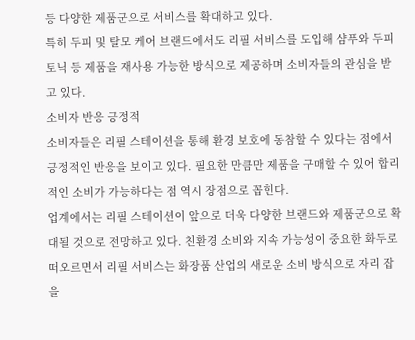등 다양한 제품군으로 서비스를 확대하고 있다.
특히 두피 및 탈모 케어 브랜드에서도 리필 서비스를 도입해 샴푸와 두피 토닉 등 제품을 재사용 가능한 방식으로 제공하며 소비자들의 관심을 받고 있다.
소비자 반응 긍정적
소비자들은 리필 스테이션을 통해 환경 보호에 동참할 수 있다는 점에서 긍정적인 반응을 보이고 있다. 필요한 만큼만 제품을 구매할 수 있어 합리적인 소비가 가능하다는 점 역시 장점으로 꼽힌다.
업계에서는 리필 스테이션이 앞으로 더욱 다양한 브랜드와 제품군으로 확대될 것으로 전망하고 있다. 친환경 소비와 지속 가능성이 중요한 화두로 떠오르면서 리필 서비스는 화장품 산업의 새로운 소비 방식으로 자리 잡을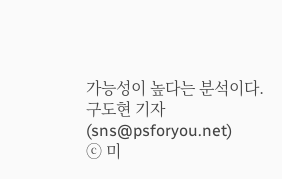가능성이 높다는 분석이다.
구도현 기자 (sns@psforyou.net)
ⓒ 미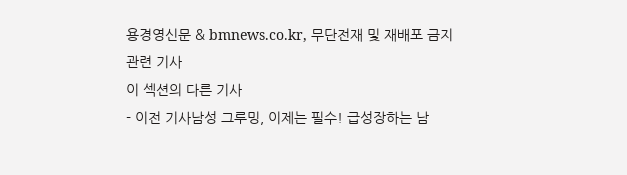용경영신문 & bmnews.co.kr, 무단전재 및 재배포 금지
관련 기사
이 섹션의 다른 기사
- 이전 기사남성 그루밍, 이제는 필수! 급성장하는 남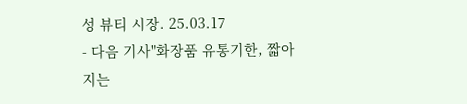성 뷰티 시장. 25.03.17
- 다음 기사"화장품 유통기한, 짧아지는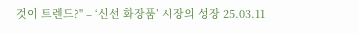것이 트렌드?" – ‘신선 화장품’ 시장의 성장 25.03.11